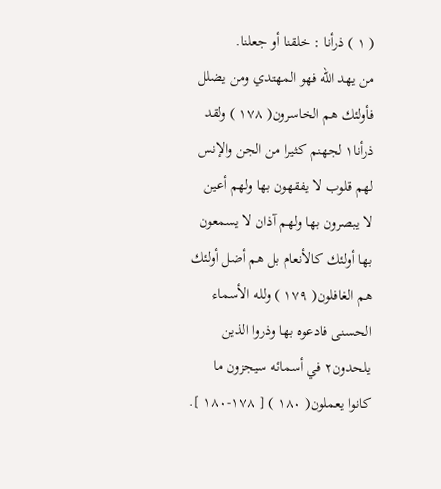( ١ ) ذرأنا : خلقنا أو جعلنا.
من يهد الله فهو المهتدي ومن يضلل فأولئك هم الخاسرون( ١٧٨ ) ولقد ذرأنا١ لجهنم كثيرا من الجن والإنس لهم قلوب لا يفقهون بها ولهم أعين لا يبصرون بها ولهم آذان لا يسمعون بها أولئك كالأنعام بل هم أضل أولئك هم الغافلون( ١٧٩ ) ولله الأسماء الحسنى فادعوه بها وذروا الذين يلحدون٢ في أسمائه سيجزون ما كانوا يعملون( ١٨٠ ) [ ١٧٨-١٨٠ ].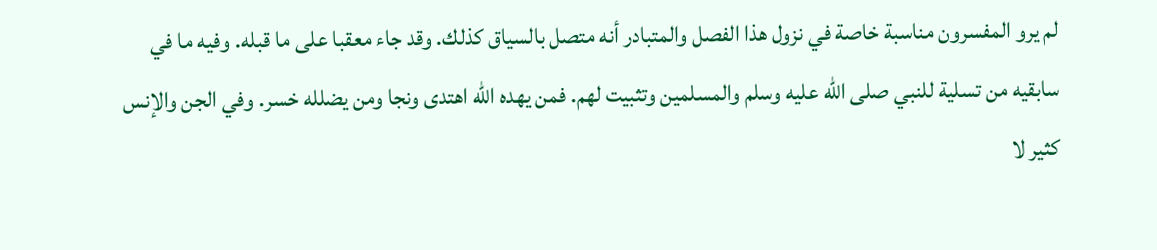لم يرو المفسرون مناسبة خاصة في نزول هذا الفصل والمتبادر أنه متصل بالسياق كذلك. وقد جاء معقبا على ما قبله. وفيه ما في سابقيه من تسلية للنبي صلى الله عليه وسلم والمسلمين وتثبيت لهم. فمن يهده الله اهتدى ونجا ومن يضلله خسر. وفي الجن والإنس كثير لا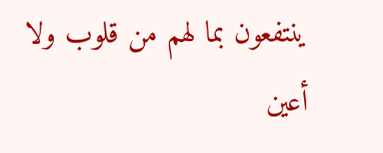ينتفعون بما لهم من قلوب ولا أعين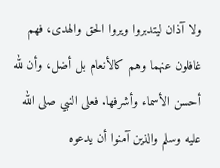ولا آذان ليتدبروا ويروا الحق والهدى، فهم غافلون عنهما وهم كالأنعام بل أضل، وأن لله أحسن الأسماء وأشرفها. فعلى النبي صلى الله عليه وسلم والذين آمنوا أن يدعوه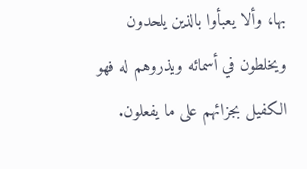بها، وألا يعبأوا بالذين يلحدون ويخلطون في أسمائه ويذروهم له فهو الكفيل بجزائهم على ما يفعلون.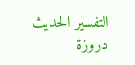التفسير الحديث
دروزة